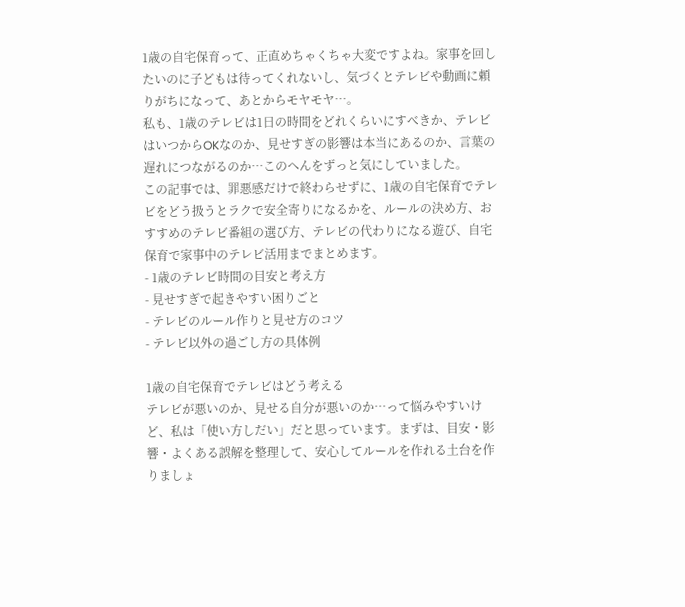1歳の自宅保育って、正直めちゃくちゃ大変ですよね。家事を回したいのに子どもは待ってくれないし、気づくとテレビや動画に頼りがちになって、あとからモヤモヤ…。
私も、1歳のテレビは1日の時間をどれくらいにすべきか、テレビはいつからOKなのか、見せすぎの影響は本当にあるのか、言葉の遅れにつながるのか…このへんをずっと気にしていました。
この記事では、罪悪感だけで終わらせずに、1歳の自宅保育でテレビをどう扱うとラクで安全寄りになるかを、ルールの決め方、おすすめのテレビ番組の選び方、テレビの代わりになる遊び、自宅保育で家事中のテレビ活用までまとめます。
- 1歳のテレビ時間の目安と考え方
- 見せすぎで起きやすい困りごと
- テレビのルール作りと見せ方のコツ
- テレビ以外の過ごし方の具体例

1歳の自宅保育でテレビはどう考える
テレビが悪いのか、見せる自分が悪いのか…って悩みやすいけど、私は「使い方しだい」だと思っています。まずは、目安・影響・よくある誤解を整理して、安心してルールを作れる土台を作りましょ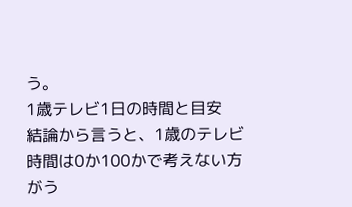う。
1歳テレビ1日の時間と目安
結論から言うと、1歳のテレビ時間は0か100かで考えない方がう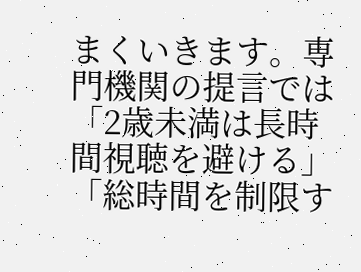まくいきます。専門機関の提言では「2歳未満は長時間視聴を避ける」「総時間を制限す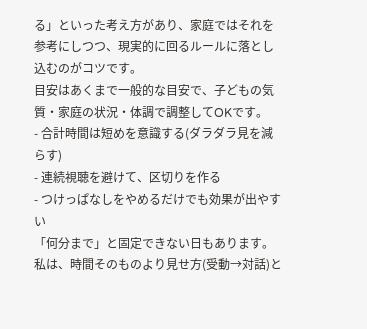る」といった考え方があり、家庭ではそれを参考にしつつ、現実的に回るルールに落とし込むのがコツです。
目安はあくまで一般的な目安で、子どもの気質・家庭の状況・体調で調整してOKです。
- 合計時間は短めを意識する(ダラダラ見を減らす)
- 連続視聴を避けて、区切りを作る
- つけっぱなしをやめるだけでも効果が出やすい
「何分まで」と固定できない日もあります。私は、時間そのものより見せ方(受動→対話)と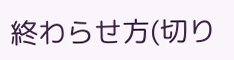終わらせ方(切り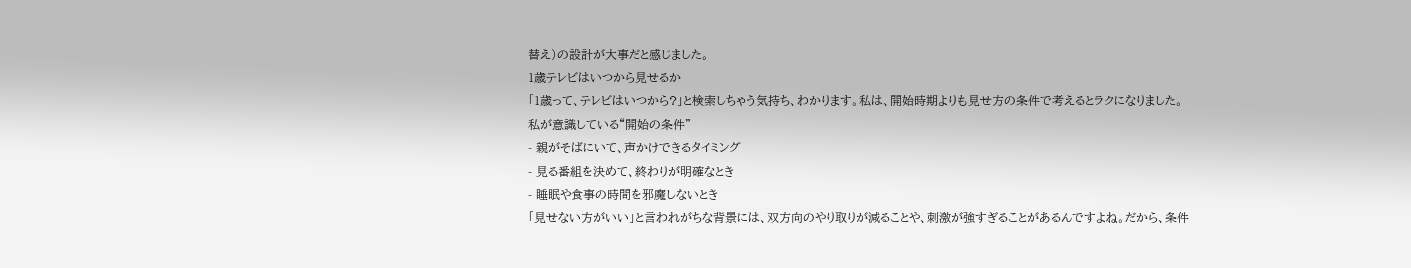替え)の設計が大事だと感じました。
1歳テレビはいつから見せるか
「1歳って、テレビはいつから?」と検索しちゃう気持ち、わかります。私は、開始時期よりも見せ方の条件で考えるとラクになりました。
私が意識している“開始の条件”
- 親がそばにいて、声かけできるタイミング
- 見る番組を決めて、終わりが明確なとき
- 睡眠や食事の時間を邪魔しないとき
「見せない方がいい」と言われがちな背景には、双方向のやり取りが減ることや、刺激が強すぎることがあるんですよね。だから、条件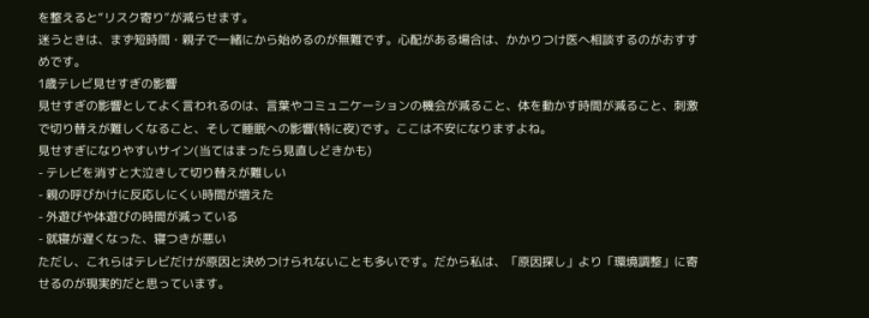を整えると“リスク寄り”が減らせます。
迷うときは、まず短時間・親子で一緒にから始めるのが無難です。心配がある場合は、かかりつけ医へ相談するのがおすすめです。
1歳テレビ見せすぎの影響
見せすぎの影響としてよく言われるのは、言葉やコミュニケーションの機会が減ること、体を動かす時間が減ること、刺激で切り替えが難しくなること、そして睡眠への影響(特に夜)です。ここは不安になりますよね。
見せすぎになりやすいサイン(当てはまったら見直しどきかも)
- テレビを消すと大泣きして切り替えが難しい
- 親の呼びかけに反応しにくい時間が増えた
- 外遊びや体遊びの時間が減っている
- 就寝が遅くなった、寝つきが悪い
ただし、これらはテレビだけが原因と決めつけられないことも多いです。だから私は、「原因探し」より「環境調整」に寄せるのが現実的だと思っています。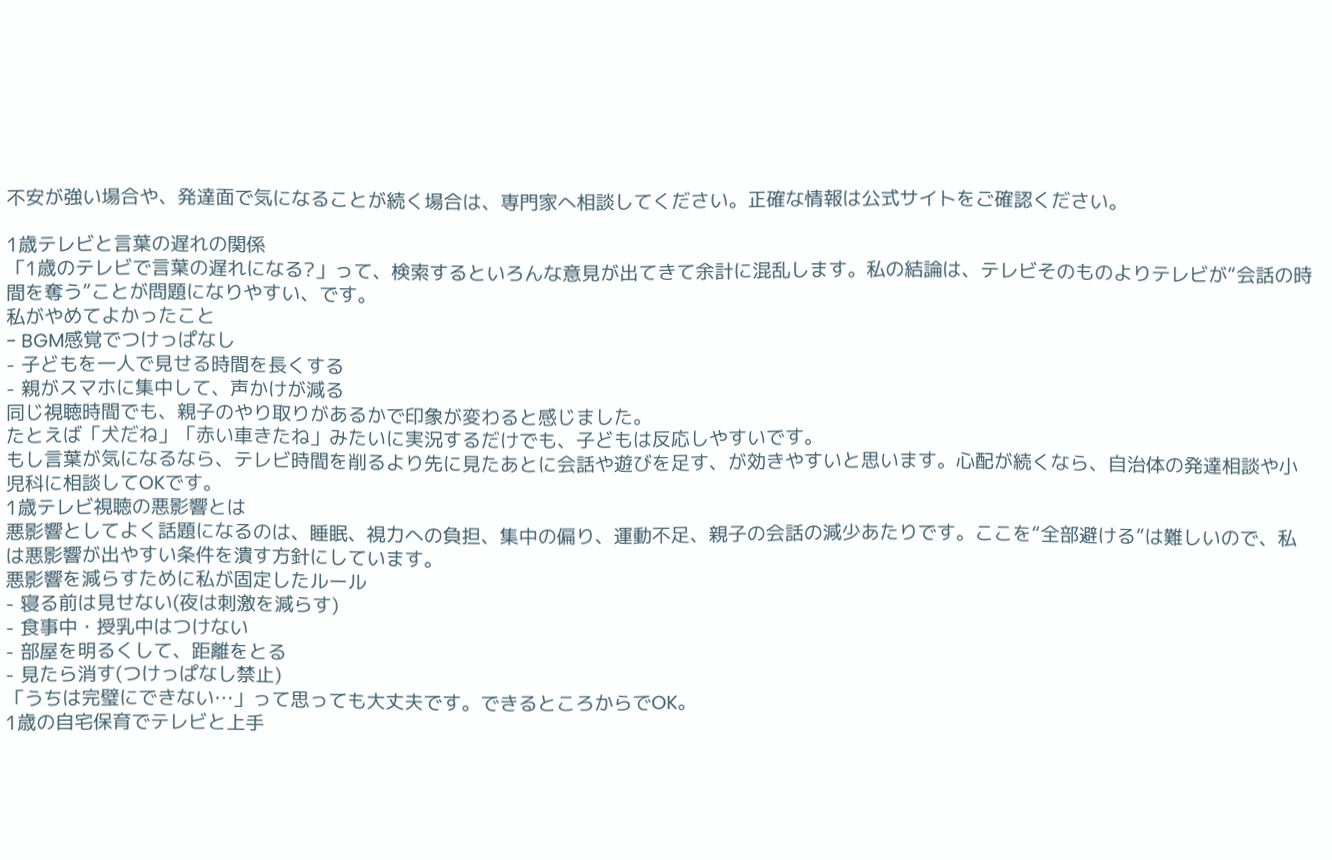不安が強い場合や、発達面で気になることが続く場合は、専門家へ相談してください。正確な情報は公式サイトをご確認ください。

1歳テレビと言葉の遅れの関係
「1歳のテレビで言葉の遅れになる?」って、検索するといろんな意見が出てきて余計に混乱します。私の結論は、テレビそのものよりテレビが“会話の時間を奪う”ことが問題になりやすい、です。
私がやめてよかったこと
- BGM感覚でつけっぱなし
- 子どもを一人で見せる時間を長くする
- 親がスマホに集中して、声かけが減る
同じ視聴時間でも、親子のやり取りがあるかで印象が変わると感じました。
たとえば「犬だね」「赤い車きたね」みたいに実況するだけでも、子どもは反応しやすいです。
もし言葉が気になるなら、テレビ時間を削るより先に見たあとに会話や遊びを足す、が効きやすいと思います。心配が続くなら、自治体の発達相談や小児科に相談してOKです。
1歳テレビ視聴の悪影響とは
悪影響としてよく話題になるのは、睡眠、視力への負担、集中の偏り、運動不足、親子の会話の減少あたりです。ここを“全部避ける”は難しいので、私は悪影響が出やすい条件を潰す方針にしています。
悪影響を減らすために私が固定したルール
- 寝る前は見せない(夜は刺激を減らす)
- 食事中・授乳中はつけない
- 部屋を明るくして、距離をとる
- 見たら消す(つけっぱなし禁止)
「うちは完璧にできない…」って思っても大丈夫です。できるところからでOK。
1歳の自宅保育でテレビと上手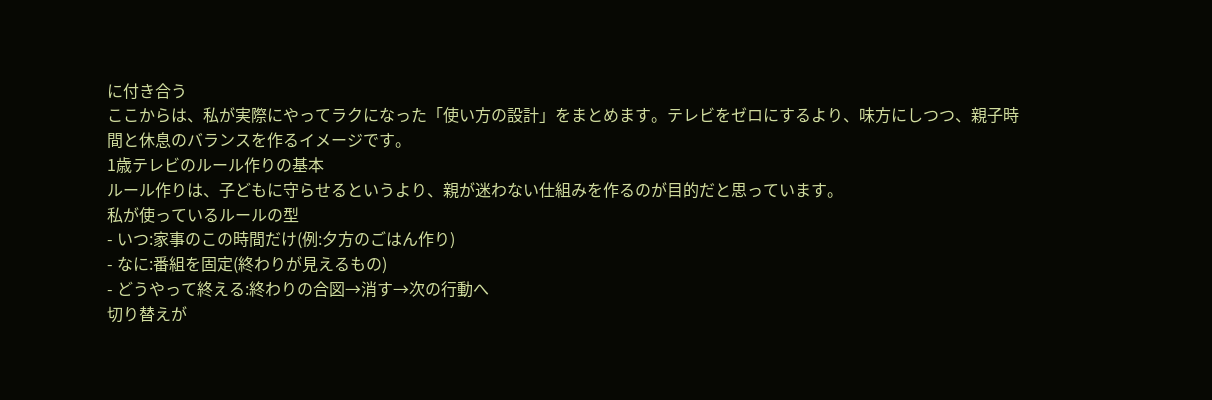に付き合う
ここからは、私が実際にやってラクになった「使い方の設計」をまとめます。テレビをゼロにするより、味方にしつつ、親子時間と休息のバランスを作るイメージです。
1歳テレビのルール作りの基本
ルール作りは、子どもに守らせるというより、親が迷わない仕組みを作るのが目的だと思っています。
私が使っているルールの型
- いつ:家事のこの時間だけ(例:夕方のごはん作り)
- なに:番組を固定(終わりが見えるもの)
- どうやって終える:終わりの合図→消す→次の行動へ
切り替えが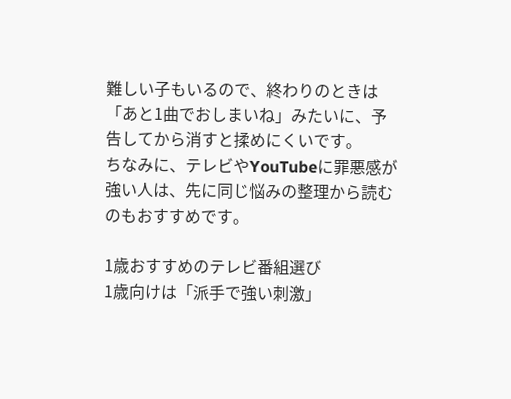難しい子もいるので、終わりのときは「あと1曲でおしまいね」みたいに、予告してから消すと揉めにくいです。
ちなみに、テレビやYouTubeに罪悪感が強い人は、先に同じ悩みの整理から読むのもおすすめです。

1歳おすすめのテレビ番組選び
1歳向けは「派手で強い刺激」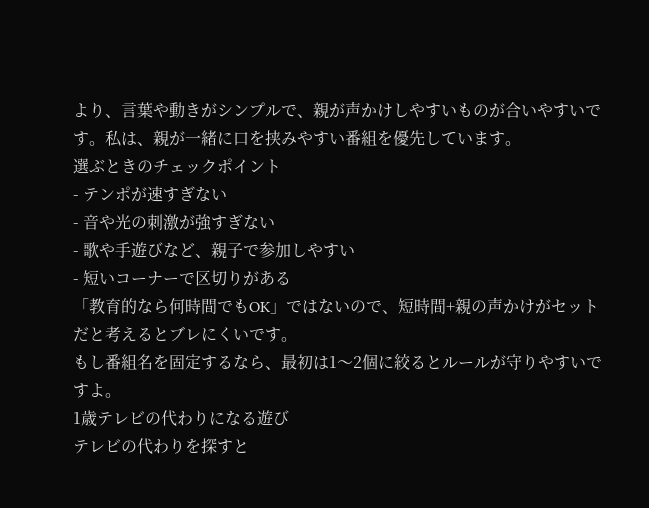より、言葉や動きがシンプルで、親が声かけしやすいものが合いやすいです。私は、親が一緒に口を挟みやすい番組を優先しています。
選ぶときのチェックポイント
- テンポが速すぎない
- 音や光の刺激が強すぎない
- 歌や手遊びなど、親子で参加しやすい
- 短いコーナーで区切りがある
「教育的なら何時間でもOK」ではないので、短時間+親の声かけがセットだと考えるとブレにくいです。
もし番組名を固定するなら、最初は1〜2個に絞るとルールが守りやすいですよ。
1歳テレビの代わりになる遊び
テレビの代わりを探すと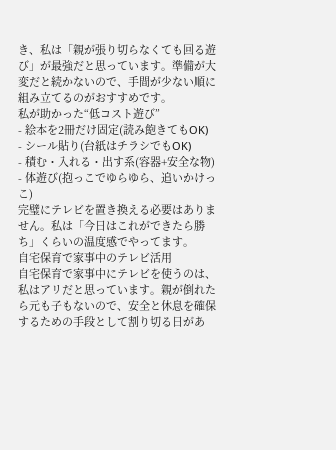き、私は「親が張り切らなくても回る遊び」が最強だと思っています。準備が大変だと続かないので、手間が少ない順に組み立てるのがおすすめです。
私が助かった“低コスト遊び”
- 絵本を2冊だけ固定(読み飽きてもOK)
- シール貼り(台紙はチラシでもOK)
- 積む・入れる・出す系(容器+安全な物)
- 体遊び(抱っこでゆらゆら、追いかけっこ)
完璧にテレビを置き換える必要はありません。私は「今日はこれができたら勝ち」くらいの温度感でやってます。
自宅保育で家事中のテレビ活用
自宅保育で家事中にテレビを使うのは、私はアリだと思っています。親が倒れたら元も子もないので、安全と休息を確保するための手段として割り切る日があ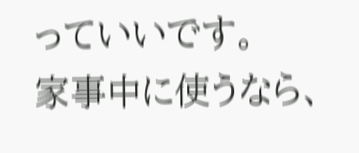っていいです。
家事中に使うなら、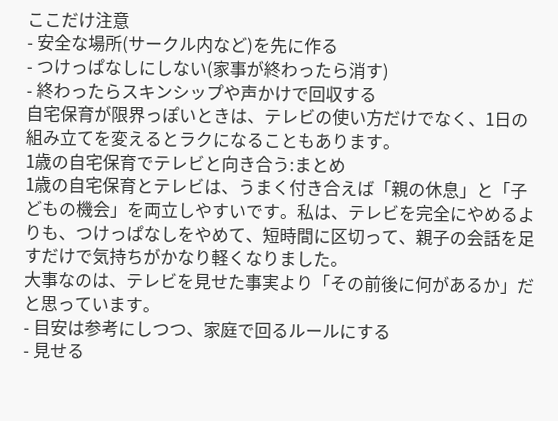ここだけ注意
- 安全な場所(サークル内など)を先に作る
- つけっぱなしにしない(家事が終わったら消す)
- 終わったらスキンシップや声かけで回収する
自宅保育が限界っぽいときは、テレビの使い方だけでなく、1日の組み立てを変えるとラクになることもあります。
1歳の自宅保育でテレビと向き合う:まとめ
1歳の自宅保育とテレビは、うまく付き合えば「親の休息」と「子どもの機会」を両立しやすいです。私は、テレビを完全にやめるよりも、つけっぱなしをやめて、短時間に区切って、親子の会話を足すだけで気持ちがかなり軽くなりました。
大事なのは、テレビを見せた事実より「その前後に何があるか」だと思っています。
- 目安は参考にしつつ、家庭で回るルールにする
- 見せる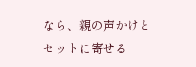なら、親の声かけとセットに寄せる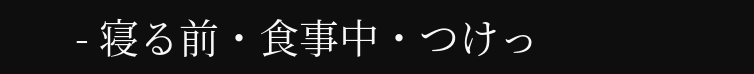- 寝る前・食事中・つけっ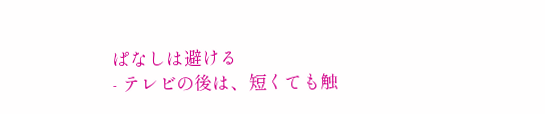ぱなしは避ける
- テレビの後は、短くても触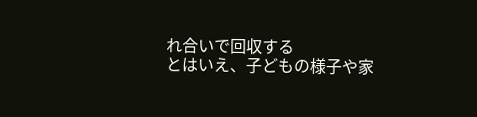れ合いで回収する
とはいえ、子どもの様子や家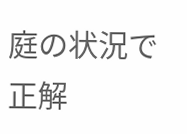庭の状況で正解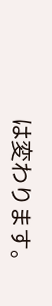は変わります。